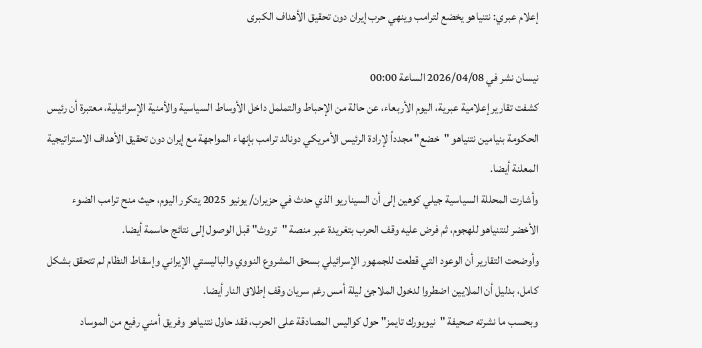إعلام عبري: نتنياهو يخضع لترامب وينهي حرب إيران دون تحقيق الأهداف الكبرى

نيسان نشر في 2026/04/08 الساعة 00:00
كشفت تقارير إعلامية عبرية، اليوم الأربعاء، عن حالة من الإحباط والتململ داخل الأوساط السياسية والأمنية الإسرائيلية، معتبرة أن رئيس الحكومة بنيامين نتنياهو "خضع" مجدداً لإرادة الرئيس الأمريكي دونالد ترامب بإنهاء المواجهة مع إيران دون تحقيق الأهداف الاستراتيجية المعلنة أيضا.
وأشارت المحللة السياسية جيلي كوهين إلى أن السيناريو الذي حدث في حزيران/ يونيو 2025 يتكرر اليوم، حيث منح ترامب الضوء الأخضر لنتنياهو للهجوم، ثم فرض عليه وقف الحرب بتغريدة عبر منصة "تروث" قبل الوصول إلى نتائج حاسمة أيضا.
وأوضحت التقارير أن الوعود التي قطعت للجمهور الإسرائيلي بسحق المشروع النووي والباليستي الإيراني وإسقاط النظام لم تتحقق بشكل كامل، بدليل أن الملايين اضطروا لدخول الملاجئ ليلة أمس رغم سريان وقف إطلاق النار أيضا.
وبحسب ما نشرته صحيفة "نيويورك تايمز" حول كواليس المصادقة على الحرب، فقد حاول نتنياهو وفريق أمني رفيع من الموساد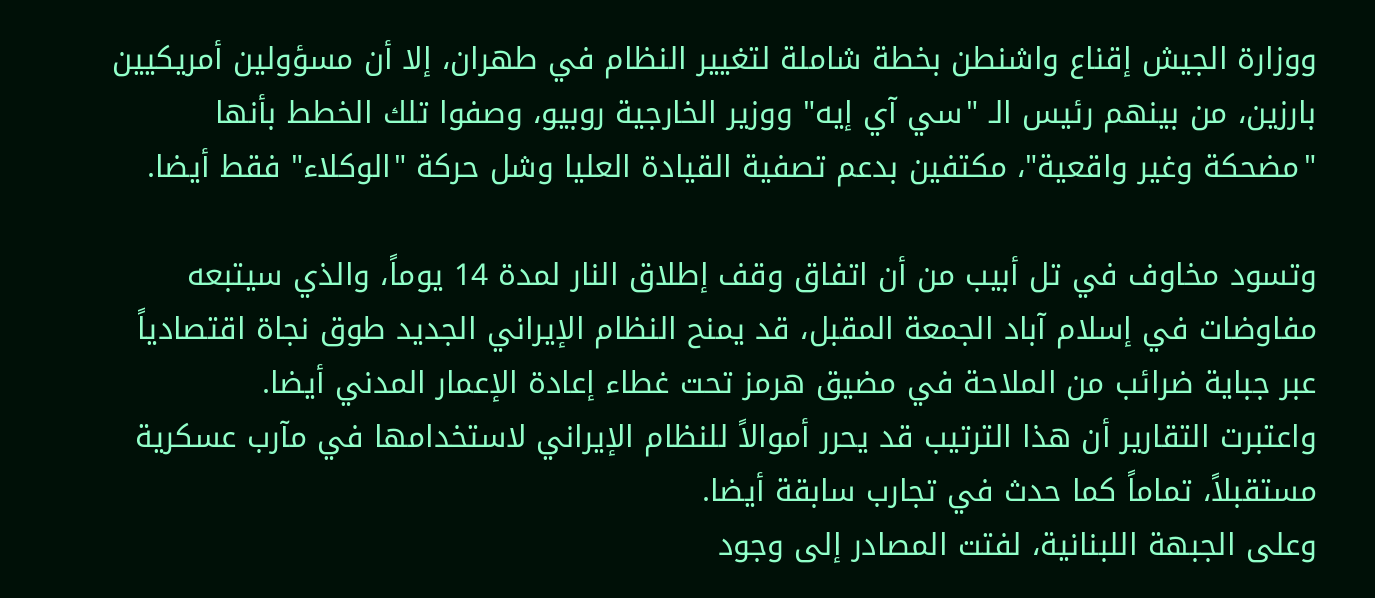ووزارة الجيش إقناع واشنطن بخطة شاملة لتغيير النظام في طهران، إلا أن مسؤولين أمريكيين بارزين، من بينهم رئيس الـ "سي آي إيه" ووزير الخارجية روبيو، وصفوا تلك الخطط بأنها "مضحكة وغير واقعية"، مكتفين بدعم تصفية القيادة العليا وشل حركة "الوكلاء" فقط أيضا.

وتسود مخاوف في تل أبيب من أن اتفاق وقف إطلاق النار لمدة 14 يوماً، والذي سيتبعه مفاوضات في إسلام آباد الجمعة المقبل، قد يمنح النظام الإيراني الجديد طوق نجاة اقتصادياً عبر جباية ضرائب من الملاحة في مضيق هرمز تحت غطاء إعادة الإعمار المدني أيضا.
واعتبرت التقارير أن هذا الترتيب قد يحرر أموالاً للنظام الإيراني لاستخدامها في مآرب عسكرية مستقبلاً، تماماً كما حدث في تجارب سابقة أيضا.
وعلى الجبهة اللبنانية، لفتت المصادر إلى وجود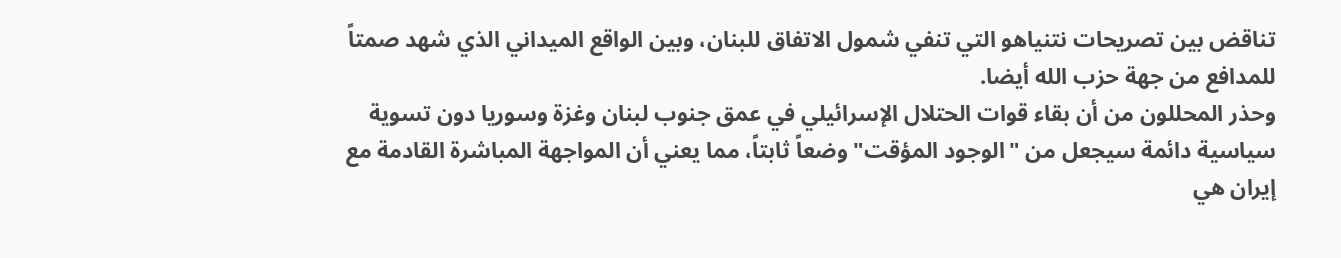تناقض بين تصريحات نتنياهو التي تنفي شمول الاتفاق للبنان، وبين الواقع الميداني الذي شهد صمتاً للمدافع من جهة حزب الله أيضا.
وحذر المحللون من أن بقاء قوات الحتلال الإسرائيلي في عمق جنوب لبنان وغزة وسوريا دون تسوية سياسية دائمة سيجعل من "الوجود المؤقت" وضعاً ثابتاً، مما يعني أن المواجهة المباشرة القادمة مع إيران هي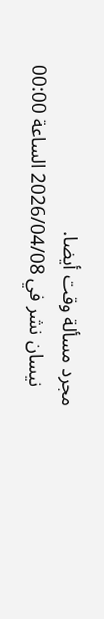مجرد مسألة وقت أيضا.
    نيسان نشر في 2026/04/08 الساعة 00:00